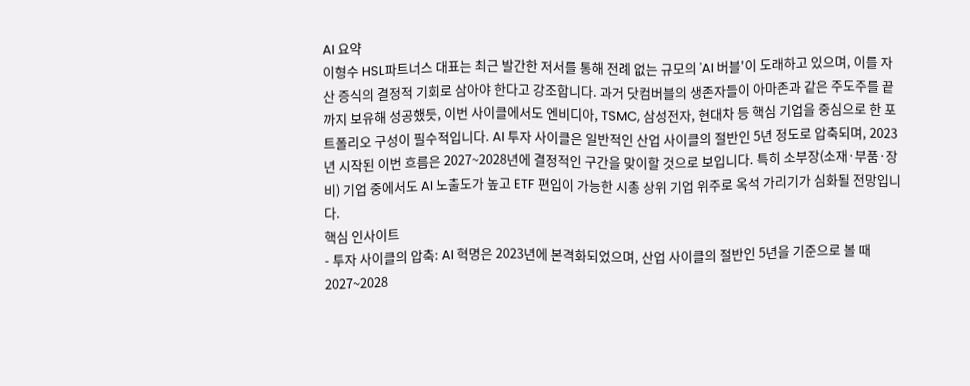AI 요약
이형수 HSL파트너스 대표는 최근 발간한 저서를 통해 전례 없는 규모의 'AI 버블'이 도래하고 있으며, 이를 자산 증식의 결정적 기회로 삼아야 한다고 강조합니다. 과거 닷컴버블의 생존자들이 아마존과 같은 주도주를 끝까지 보유해 성공했듯, 이번 사이클에서도 엔비디아, TSMC, 삼성전자, 현대차 등 핵심 기업을 중심으로 한 포트폴리오 구성이 필수적입니다. AI 투자 사이클은 일반적인 산업 사이클의 절반인 5년 정도로 압축되며, 2023년 시작된 이번 흐름은 2027~2028년에 결정적인 구간을 맞이할 것으로 보입니다. 특히 소부장(소재·부품·장비) 기업 중에서도 AI 노출도가 높고 ETF 편입이 가능한 시총 상위 기업 위주로 옥석 가리기가 심화될 전망입니다.
핵심 인사이트
- 투자 사이클의 압축: AI 혁명은 2023년에 본격화되었으며, 산업 사이클의 절반인 5년을 기준으로 볼 때 2027~2028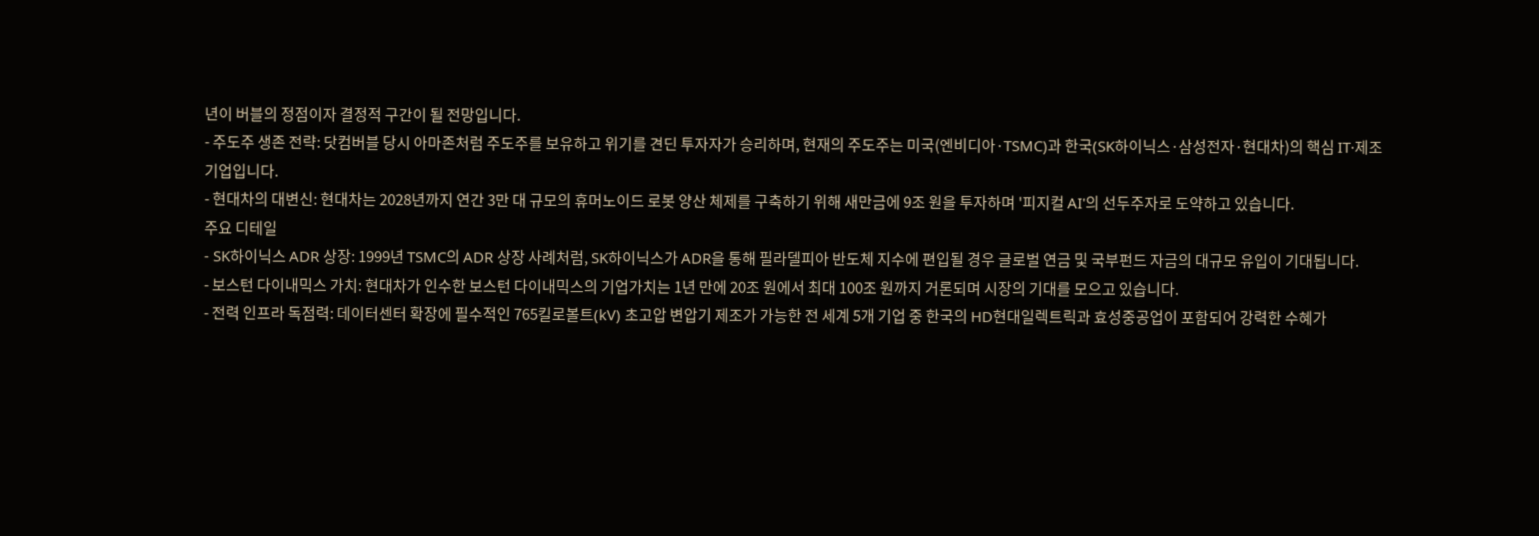년이 버블의 정점이자 결정적 구간이 될 전망입니다.
- 주도주 생존 전략: 닷컴버블 당시 아마존처럼 주도주를 보유하고 위기를 견딘 투자자가 승리하며, 현재의 주도주는 미국(엔비디아·TSMC)과 한국(SK하이닉스·삼성전자·현대차)의 핵심 IT·제조 기업입니다.
- 현대차의 대변신: 현대차는 2028년까지 연간 3만 대 규모의 휴머노이드 로봇 양산 체제를 구축하기 위해 새만금에 9조 원을 투자하며 '피지컬 AI'의 선두주자로 도약하고 있습니다.
주요 디테일
- SK하이닉스 ADR 상장: 1999년 TSMC의 ADR 상장 사례처럼, SK하이닉스가 ADR을 통해 필라델피아 반도체 지수에 편입될 경우 글로벌 연금 및 국부펀드 자금의 대규모 유입이 기대됩니다.
- 보스턴 다이내믹스 가치: 현대차가 인수한 보스턴 다이내믹스의 기업가치는 1년 만에 20조 원에서 최대 100조 원까지 거론되며 시장의 기대를 모으고 있습니다.
- 전력 인프라 독점력: 데이터센터 확장에 필수적인 765킬로볼트(kV) 초고압 변압기 제조가 가능한 전 세계 5개 기업 중 한국의 HD현대일렉트릭과 효성중공업이 포함되어 강력한 수혜가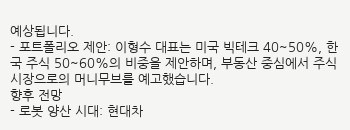예상됩니다.
- 포트폴리오 제안: 이형수 대표는 미국 빅테크 40~50%, 한국 주식 50~60%의 비중을 제안하며, 부동산 중심에서 주식 시장으로의 머니무브를 예고했습니다.
향후 전망
- 로봇 양산 시대: 현대차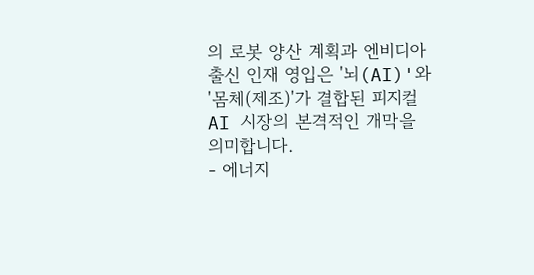의 로봇 양산 계획과 엔비디아 출신 인재 영입은 '뇌(AI)'와 '몸체(제조)'가 결합된 피지컬 AI 시장의 본격적인 개막을 의미합니다.
- 에너지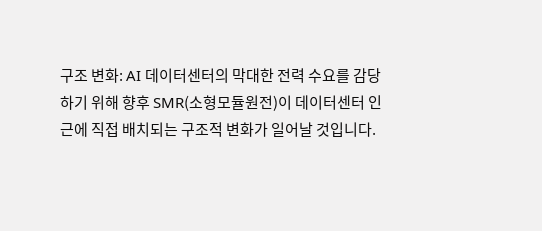구조 변화: AI 데이터센터의 막대한 전력 수요를 감당하기 위해 향후 SMR(소형모듈원전)이 데이터센터 인근에 직접 배치되는 구조적 변화가 일어날 것입니다.